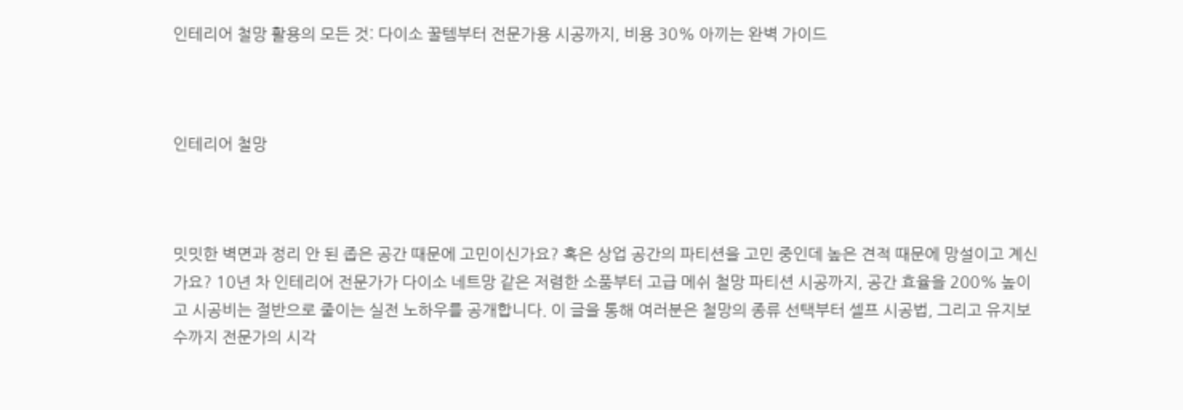인테리어 철망 활용의 모든 것: 다이소 꿀템부터 전문가용 시공까지, 비용 30% 아끼는 완벽 가이드



인테리어 철망



밋밋한 벽면과 정리 안 된 좁은 공간 때문에 고민이신가요? 혹은 상업 공간의 파티션을 고민 중인데 높은 견적 때문에 망설이고 계신가요? 10년 차 인테리어 전문가가 다이소 네트망 같은 저렴한 소품부터 고급 메쉬 철망 파티션 시공까지, 공간 효율을 200% 높이고 시공비는 절반으로 줄이는 실전 노하우를 공개합니다. 이 글을 통해 여러분은 철망의 종류 선택부터 셀프 시공법, 그리고 유지보수까지 전문가의 시각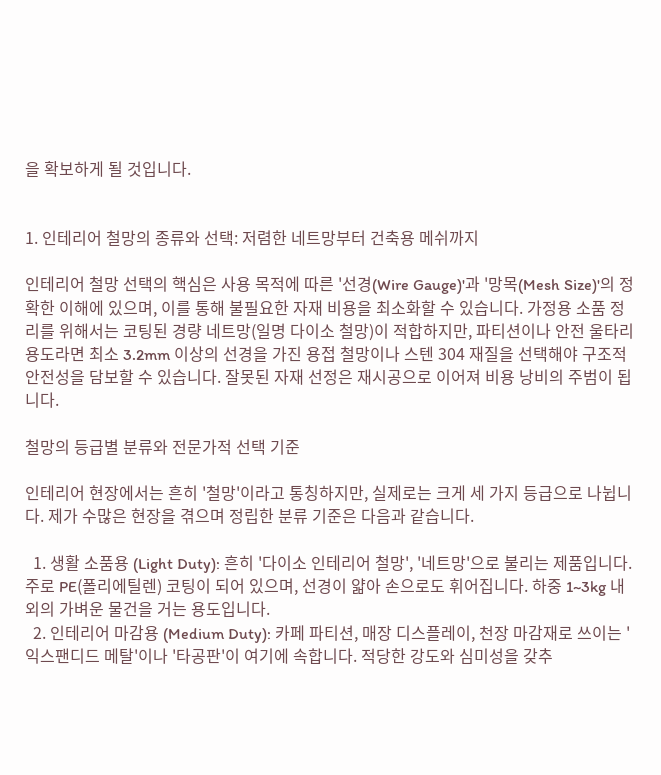을 확보하게 될 것입니다.


1. 인테리어 철망의 종류와 선택: 저렴한 네트망부터 건축용 메쉬까지

인테리어 철망 선택의 핵심은 사용 목적에 따른 '선경(Wire Gauge)'과 '망목(Mesh Size)'의 정확한 이해에 있으며, 이를 통해 불필요한 자재 비용을 최소화할 수 있습니다. 가정용 소품 정리를 위해서는 코팅된 경량 네트망(일명 다이소 철망)이 적합하지만, 파티션이나 안전 울타리 용도라면 최소 3.2mm 이상의 선경을 가진 용접 철망이나 스텐 304 재질을 선택해야 구조적 안전성을 담보할 수 있습니다. 잘못된 자재 선정은 재시공으로 이어져 비용 낭비의 주범이 됩니다.

철망의 등급별 분류와 전문가적 선택 기준

인테리어 현장에서는 흔히 '철망'이라고 통칭하지만, 실제로는 크게 세 가지 등급으로 나뉩니다. 제가 수많은 현장을 겪으며 정립한 분류 기준은 다음과 같습니다.

  1. 생활 소품용 (Light Duty): 흔히 '다이소 인테리어 철망', '네트망'으로 불리는 제품입니다. 주로 PE(폴리에틸렌) 코팅이 되어 있으며, 선경이 얇아 손으로도 휘어집니다. 하중 1~3kg 내외의 가벼운 물건을 거는 용도입니다.
  2. 인테리어 마감용 (Medium Duty): 카페 파티션, 매장 디스플레이, 천장 마감재로 쓰이는 '익스팬디드 메탈'이나 '타공판'이 여기에 속합니다. 적당한 강도와 심미성을 갖추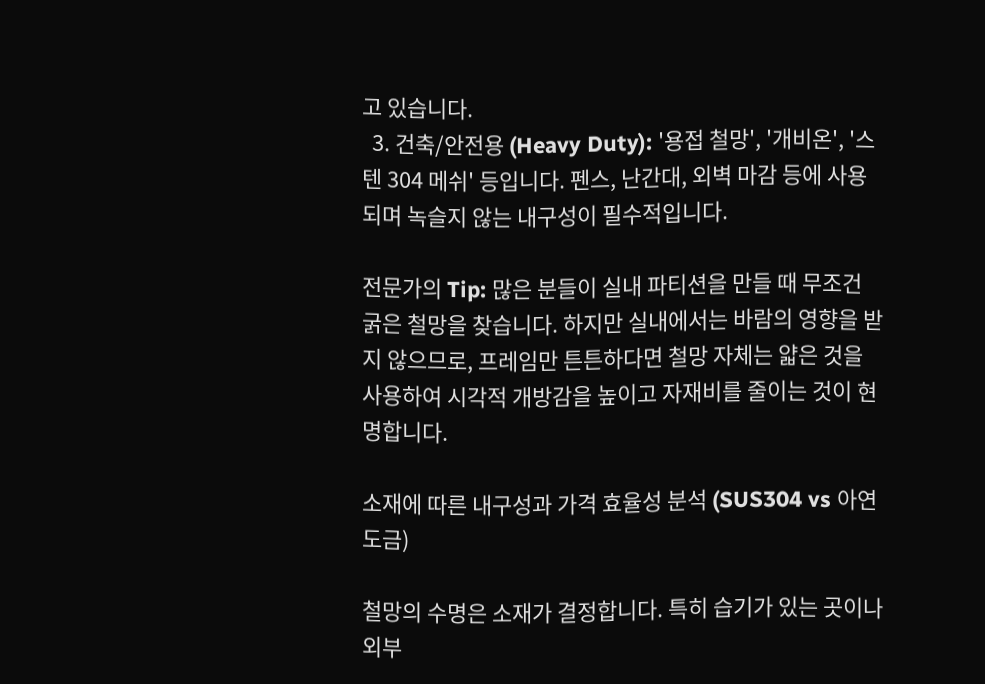고 있습니다.
  3. 건축/안전용 (Heavy Duty): '용접 철망', '개비온', '스텐 304 메쉬' 등입니다. 펜스, 난간대, 외벽 마감 등에 사용되며 녹슬지 않는 내구성이 필수적입니다.

전문가의 Tip: 많은 분들이 실내 파티션을 만들 때 무조건 굵은 철망을 찾습니다. 하지만 실내에서는 바람의 영향을 받지 않으므로, 프레임만 튼튼하다면 철망 자체는 얇은 것을 사용하여 시각적 개방감을 높이고 자재비를 줄이는 것이 현명합니다.

소재에 따른 내구성과 가격 효율성 분석 (SUS304 vs 아연도금)

철망의 수명은 소재가 결정합니다. 특히 습기가 있는 곳이나 외부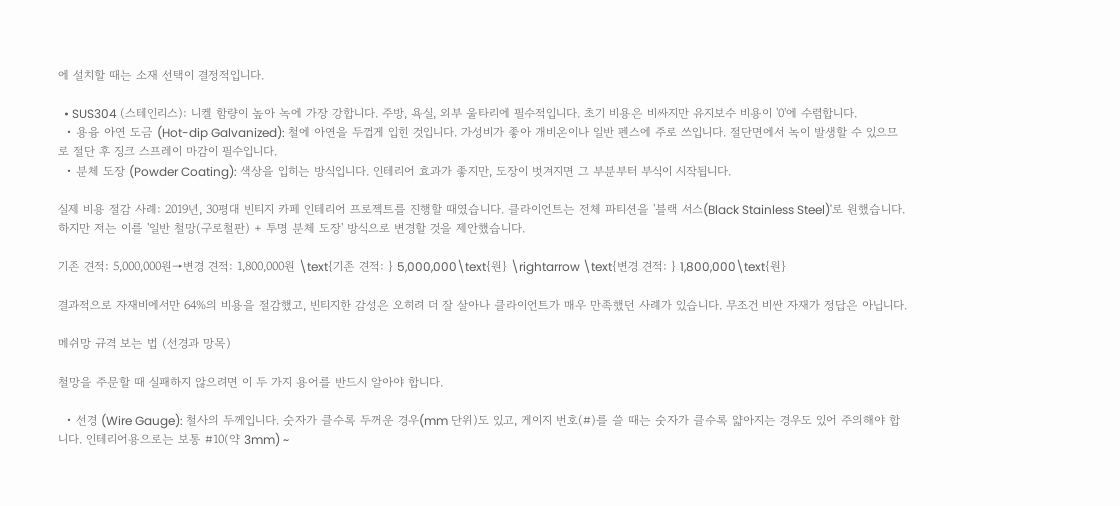에 설치할 때는 소재 선택이 결정적입니다.

  • SUS304 (스테인리스): 니켈 함량이 높아 녹에 가장 강합니다. 주방, 욕실, 외부 울타리에 필수적입니다. 초기 비용은 비싸지만 유지보수 비용이 '0'에 수렴합니다.
  • 용융 아연 도금 (Hot-dip Galvanized): 철에 아연을 두껍게 입힌 것입니다. 가성비가 좋아 개비온이나 일반 펜스에 주로 쓰입니다. 절단면에서 녹이 발생할 수 있으므로 절단 후 징크 스프레이 마감이 필수입니다.
  • 분체 도장 (Powder Coating): 색상을 입히는 방식입니다. 인테리어 효과가 좋지만, 도장이 벗겨지면 그 부분부터 부식이 시작됩니다.

실제 비용 절감 사례: 2019년, 30평대 빈티지 카페 인테리어 프로젝트를 진행할 때였습니다. 클라이언트는 전체 파티션을 '블랙 서스(Black Stainless Steel)'로 원했습니다. 하지만 저는 이를 '일반 철망(구로철판) + 투명 분체 도장' 방식으로 변경할 것을 제안했습니다.

기존 견적: 5,000,000원→변경 견적: 1,800,000원 \text{기존 견적: } 5,000,000\text{원} \rightarrow \text{변경 견적: } 1,800,000\text{원}

결과적으로 자재비에서만 64%의 비용을 절감했고, 빈티지한 감성은 오히려 더 잘 살아나 클라이언트가 매우 만족했던 사례가 있습니다. 무조건 비싼 자재가 정답은 아닙니다.

메쉬망 규격 보는 법 (선경과 망목)

철망을 주문할 때 실패하지 않으려면 이 두 가지 용어를 반드시 알아야 합니다.

  • 선경 (Wire Gauge): 철사의 두께입니다. 숫자가 클수록 두꺼운 경우(mm 단위)도 있고, 게이지 번호(#)를 쓸 때는 숫자가 클수록 얇아지는 경우도 있어 주의해야 합니다. 인테리어용으로는 보통 #10(약 3mm) ~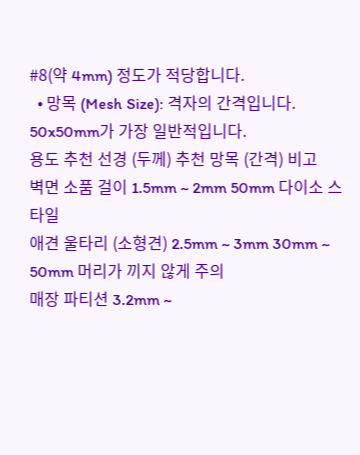#8(약 4mm) 정도가 적당합니다.
  • 망목 (Mesh Size): 격자의 간격입니다. 50x50mm가 가장 일반적입니다.
용도 추천 선경 (두께) 추천 망목 (간격) 비고
벽면 소품 걸이 1.5mm ~ 2mm 50mm 다이소 스타일
애견 울타리 (소형견) 2.5mm ~ 3mm 30mm ~ 50mm 머리가 끼지 않게 주의
매장 파티션 3.2mm ~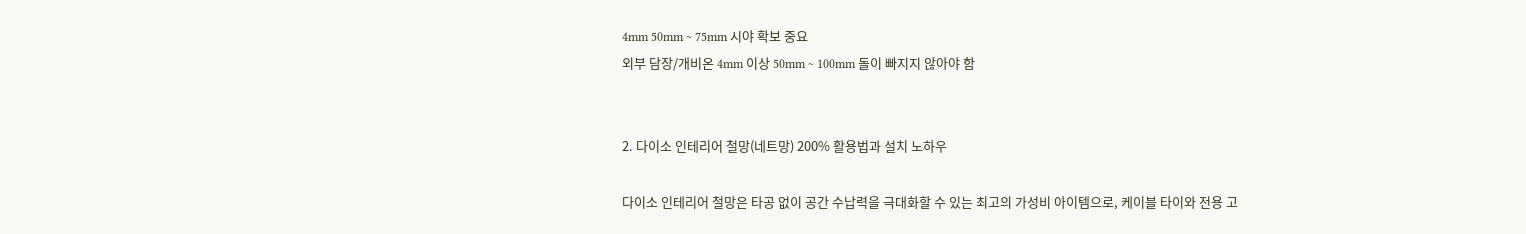4mm 50mm ~ 75mm 시야 확보 중요
외부 담장/개비온 4mm 이상 50mm ~ 100mm 돌이 빠지지 않아야 함


2. 다이소 인테리어 철망(네트망) 200% 활용법과 설치 노하우

다이소 인테리어 철망은 타공 없이 공간 수납력을 극대화할 수 있는 최고의 가성비 아이템으로, 케이블 타이와 전용 고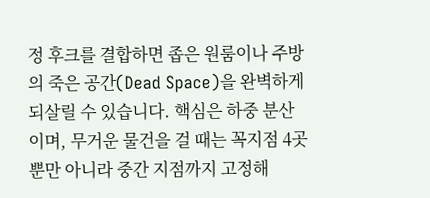정 후크를 결합하면 좁은 원룸이나 주방의 죽은 공간(Dead Space)을 완벽하게 되살릴 수 있습니다. 핵심은 하중 분산이며, 무거운 물건을 걸 때는 꼭지점 4곳뿐만 아니라 중간 지점까지 고정해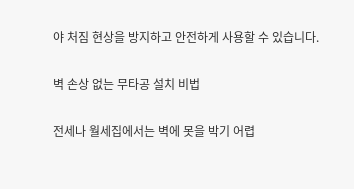야 처짐 현상을 방지하고 안전하게 사용할 수 있습니다.

벽 손상 없는 무타공 설치 비법

전세나 월세집에서는 벽에 못을 박기 어렵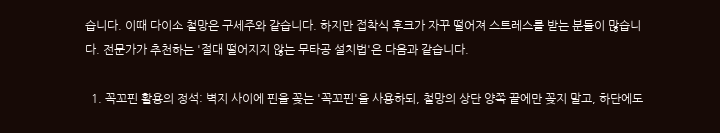습니다. 이때 다이소 철망은 구세주와 같습니다. 하지만 접착식 후크가 자꾸 떨어져 스트레스를 받는 분들이 많습니다. 전문가가 추천하는 '절대 떨어지지 않는 무타공 설치법'은 다음과 같습니다.

  1. 꼭꼬핀 활용의 정석: 벽지 사이에 핀을 꽂는 '꼭꼬핀'을 사용하되, 철망의 상단 양쪽 끝에만 꽂지 말고, 하단에도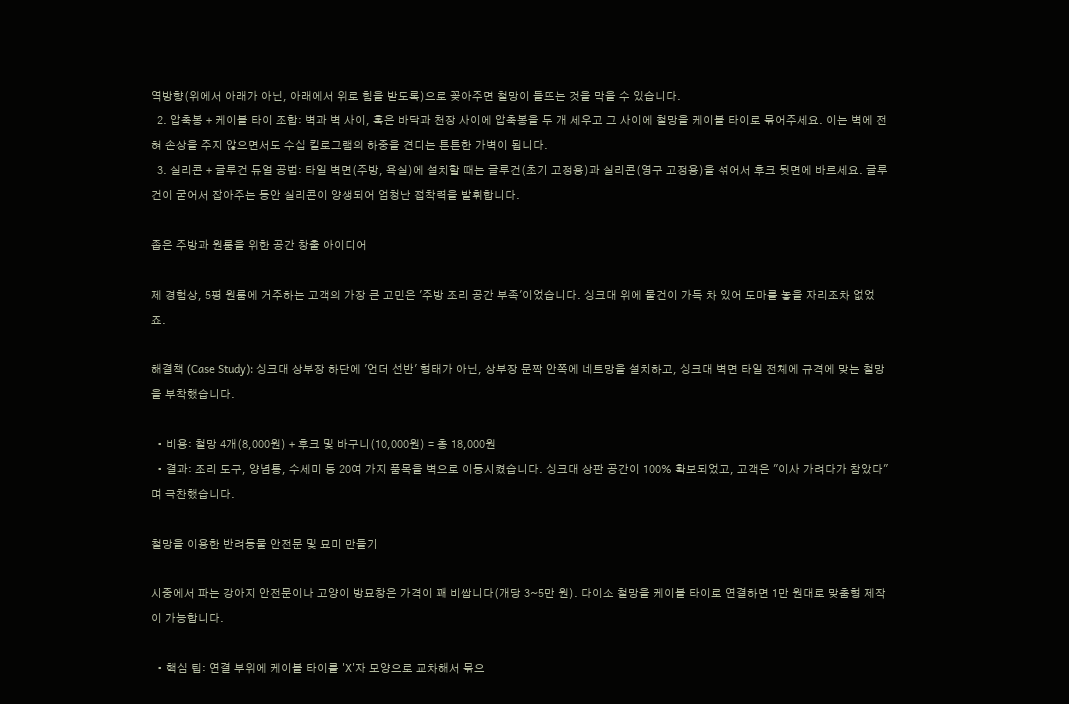역방향(위에서 아래가 아닌, 아래에서 위로 힘을 받도록)으로 꽂아주면 철망이 들뜨는 것을 막을 수 있습니다.
  2. 압축봉 + 케이블 타이 조합: 벽과 벽 사이, 혹은 바닥과 천장 사이에 압축봉을 두 개 세우고 그 사이에 철망을 케이블 타이로 묶어주세요. 이는 벽에 전혀 손상을 주지 않으면서도 수십 킬로그램의 하중을 견디는 튼튼한 가벽이 됩니다.
  3. 실리콘 + 글루건 듀얼 공법: 타일 벽면(주방, 욕실)에 설치할 때는 글루건(초기 고정용)과 실리콘(영구 고정용)을 섞어서 후크 뒷면에 바르세요. 글루건이 굳어서 잡아주는 동안 실리콘이 양생되어 엄청난 접착력을 발휘합니다.

좁은 주방과 원룸을 위한 공간 창출 아이디어

제 경험상, 5평 원룸에 거주하는 고객의 가장 큰 고민은 '주방 조리 공간 부족'이었습니다. 싱크대 위에 물건이 가득 차 있어 도마를 놓을 자리조차 없었죠.

해결책 (Case Study): 싱크대 상부장 하단에 '언더 선반' 형태가 아닌, 상부장 문짝 안쪽에 네트망을 설치하고, 싱크대 벽면 타일 전체에 규격에 맞는 철망을 부착했습니다.

  • 비용: 철망 4개(8,000원) + 후크 및 바구니(10,000원) = 총 18,000원
  • 결과: 조리 도구, 양념통, 수세미 등 20여 가지 품목을 벽으로 이동시켰습니다. 싱크대 상판 공간이 100% 확보되었고, 고객은 "이사 가려다가 참았다"며 극찬했습니다.

철망을 이용한 반려동물 안전문 및 묘미 만들기

시중에서 파는 강아지 안전문이나 고양이 방묘창은 가격이 꽤 비쌉니다(개당 3~5만 원). 다이소 철망을 케이블 타이로 연결하면 1만 원대로 맞춤형 제작이 가능합니다.

  • 핵심 팁: 연결 부위에 케이블 타이를 'X'자 모양으로 교차해서 묶으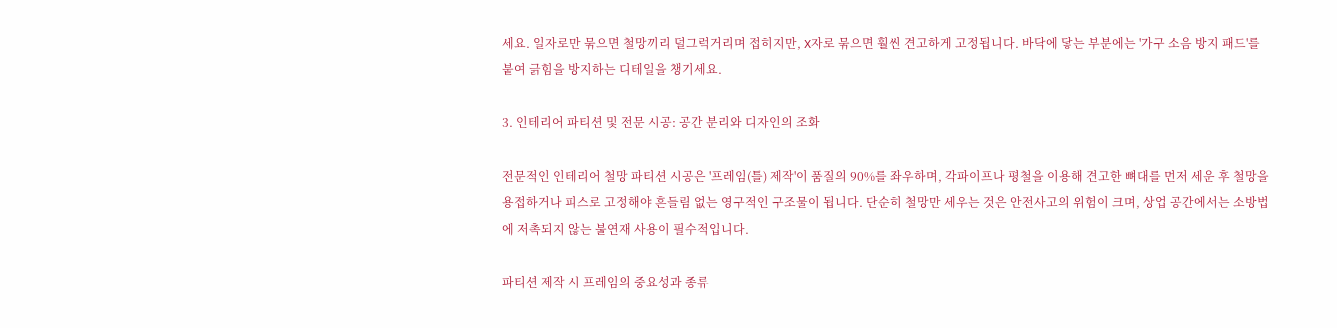세요. 일자로만 묶으면 철망끼리 덜그럭거리며 접히지만, X자로 묶으면 훨씬 견고하게 고정됩니다. 바닥에 닿는 부분에는 '가구 소음 방지 패드'를 붙여 긁힘을 방지하는 디테일을 챙기세요.

3. 인테리어 파티션 및 전문 시공: 공간 분리와 디자인의 조화

전문적인 인테리어 철망 파티션 시공은 '프레임(틀) 제작'이 품질의 90%를 좌우하며, 각파이프나 평철을 이용해 견고한 뼈대를 먼저 세운 후 철망을 용접하거나 피스로 고정해야 흔들림 없는 영구적인 구조물이 됩니다. 단순히 철망만 세우는 것은 안전사고의 위험이 크며, 상업 공간에서는 소방법에 저촉되지 않는 불연재 사용이 필수적입니다.

파티션 제작 시 프레임의 중요성과 종류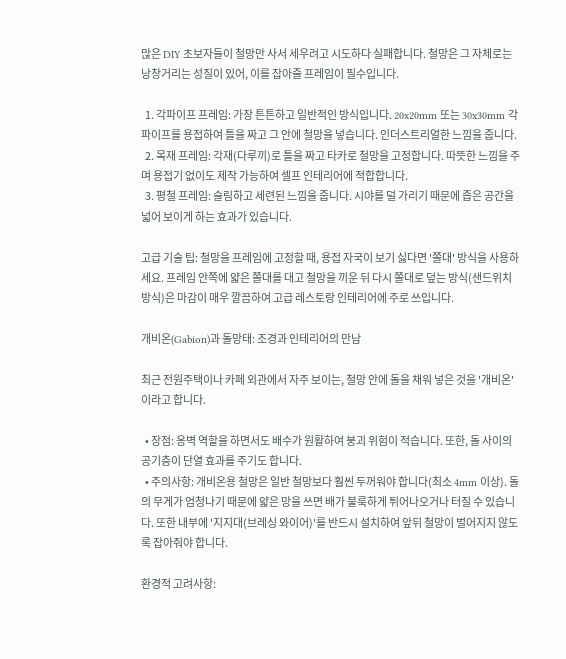많은 DIY 초보자들이 철망만 사서 세우려고 시도하다 실패합니다. 철망은 그 자체로는 낭창거리는 성질이 있어, 이를 잡아줄 프레임이 필수입니다.

  1. 각파이프 프레임: 가장 튼튼하고 일반적인 방식입니다. 20x20mm 또는 30x30mm 각파이프를 용접하여 틀을 짜고 그 안에 철망을 넣습니다. 인더스트리얼한 느낌을 줍니다.
  2. 목재 프레임: 각재(다루끼)로 틀을 짜고 타카로 철망을 고정합니다. 따뜻한 느낌을 주며 용접기 없이도 제작 가능하여 셀프 인테리어에 적합합니다.
  3. 평철 프레임: 슬림하고 세련된 느낌을 줍니다. 시야를 덜 가리기 때문에 좁은 공간을 넓어 보이게 하는 효과가 있습니다.

고급 기술 팁: 철망을 프레임에 고정할 때, 용접 자국이 보기 싫다면 '쫄대' 방식을 사용하세요. 프레임 안쪽에 얇은 쫄대를 대고 철망을 끼운 뒤 다시 쫄대로 덮는 방식(샌드위치 방식)은 마감이 매우 깔끔하여 고급 레스토랑 인테리어에 주로 쓰입니다.

개비온(Gabion)과 돌망태: 조경과 인테리어의 만남

최근 전원주택이나 카페 외관에서 자주 보이는, 철망 안에 돌을 채워 넣은 것을 '개비온'이라고 합니다.

  • 장점: 옹벽 역할을 하면서도 배수가 원활하여 붕괴 위험이 적습니다. 또한, 돌 사이의 공기층이 단열 효과를 주기도 합니다.
  • 주의사항: 개비온용 철망은 일반 철망보다 훨씬 두꺼워야 합니다(최소 4mm 이상). 돌의 무게가 엄청나기 때문에 얇은 망을 쓰면 배가 불룩하게 튀어나오거나 터질 수 있습니다. 또한 내부에 '지지대(브레싱 와이어)'를 반드시 설치하여 앞뒤 철망이 벌어지지 않도록 잡아줘야 합니다.

환경적 고려사항: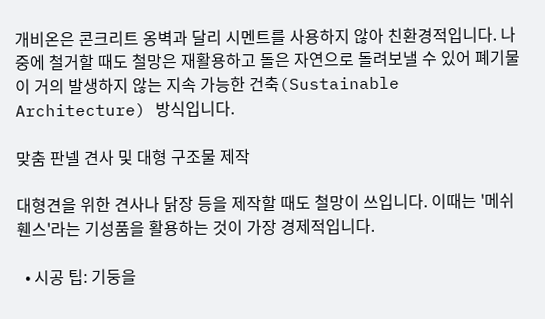개비온은 콘크리트 옹벽과 달리 시멘트를 사용하지 않아 친환경적입니다. 나중에 철거할 때도 철망은 재활용하고 돌은 자연으로 돌려보낼 수 있어 폐기물이 거의 발생하지 않는 지속 가능한 건축(Sustainable Architecture) 방식입니다.

맞춤 판넬 견사 및 대형 구조물 제작

대형견을 위한 견사나 닭장 등을 제작할 때도 철망이 쓰입니다. 이때는 '메쉬 휀스'라는 기성품을 활용하는 것이 가장 경제적입니다.

  • 시공 팁: 기둥을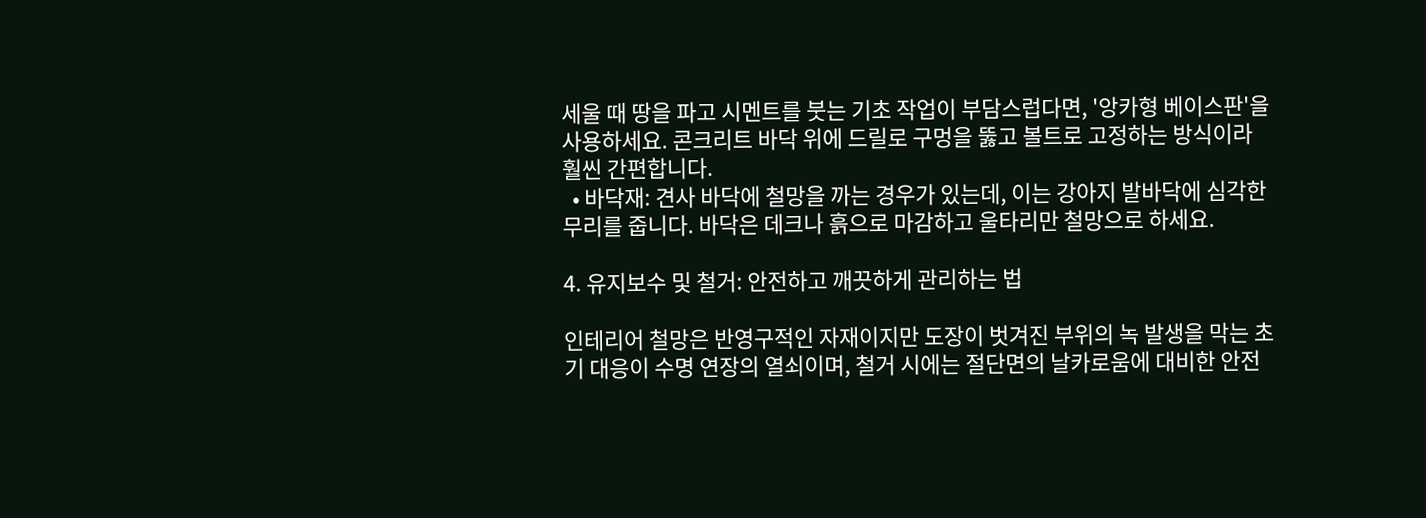세울 때 땅을 파고 시멘트를 붓는 기초 작업이 부담스럽다면, '앙카형 베이스판'을 사용하세요. 콘크리트 바닥 위에 드릴로 구멍을 뚫고 볼트로 고정하는 방식이라 훨씬 간편합니다.
  • 바닥재: 견사 바닥에 철망을 까는 경우가 있는데, 이는 강아지 발바닥에 심각한 무리를 줍니다. 바닥은 데크나 흙으로 마감하고 울타리만 철망으로 하세요.

4. 유지보수 및 철거: 안전하고 깨끗하게 관리하는 법

인테리어 철망은 반영구적인 자재이지만 도장이 벗겨진 부위의 녹 발생을 막는 초기 대응이 수명 연장의 열쇠이며, 철거 시에는 절단면의 날카로움에 대비한 안전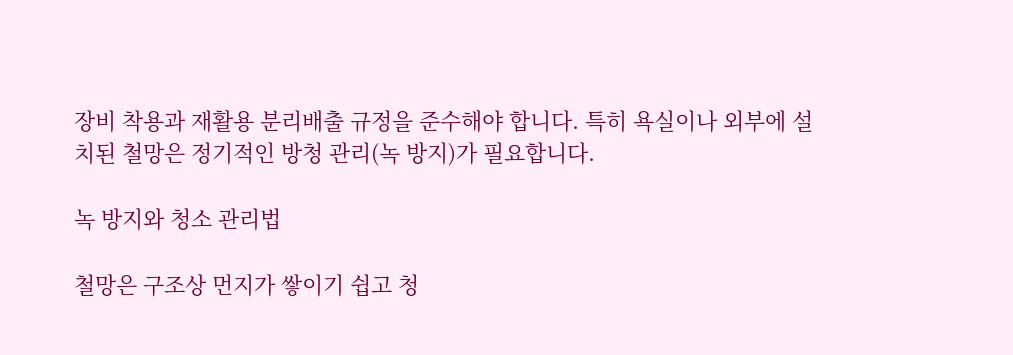장비 착용과 재활용 분리배출 규정을 준수해야 합니다. 특히 욕실이나 외부에 설치된 철망은 정기적인 방청 관리(녹 방지)가 필요합니다.

녹 방지와 청소 관리법

철망은 구조상 먼지가 쌓이기 쉽고 청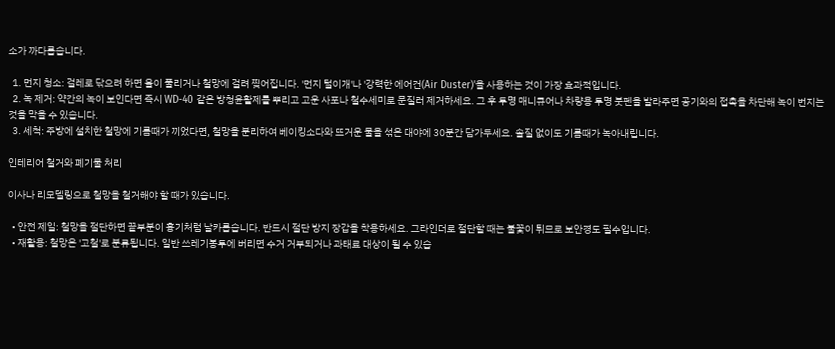소가 까다롭습니다.

  1. 먼지 청소: 걸레로 닦으려 하면 올이 풀리거나 철망에 걸려 찢어집니다. '먼지 털이개'나 '강력한 에어건(Air Duster)'을 사용하는 것이 가장 효과적입니다.
  2. 녹 제거: 약간의 녹이 보인다면 즉시 WD-40 같은 방청윤활제를 뿌리고 고운 사포나 철수세미로 문질러 제거하세요. 그 후 투명 매니큐어나 차량용 투명 붓펜을 발라주면 공기와의 접촉을 차단해 녹이 번지는 것을 막을 수 있습니다.
  3. 세척: 주방에 설치한 철망에 기름때가 끼었다면, 철망을 분리하여 베이킹소다와 뜨거운 물을 섞은 대야에 30분간 담가두세요. 솔질 없이도 기름때가 녹아내립니다.

인테리어 철거와 폐기물 처리

이사나 리모델링으로 철망을 철거해야 할 때가 있습니다.

  • 안전 제일: 철망을 절단하면 끝부분이 흉기처럼 날카롭습니다. 반드시 절단 방지 장갑을 착용하세요. 그라인더로 절단할 때는 불꽃이 튀므로 보안경도 필수입니다.
  • 재활용: 철망은 '고철'로 분류됩니다. 일반 쓰레기봉투에 버리면 수거 거부되거나 과태료 대상이 될 수 있습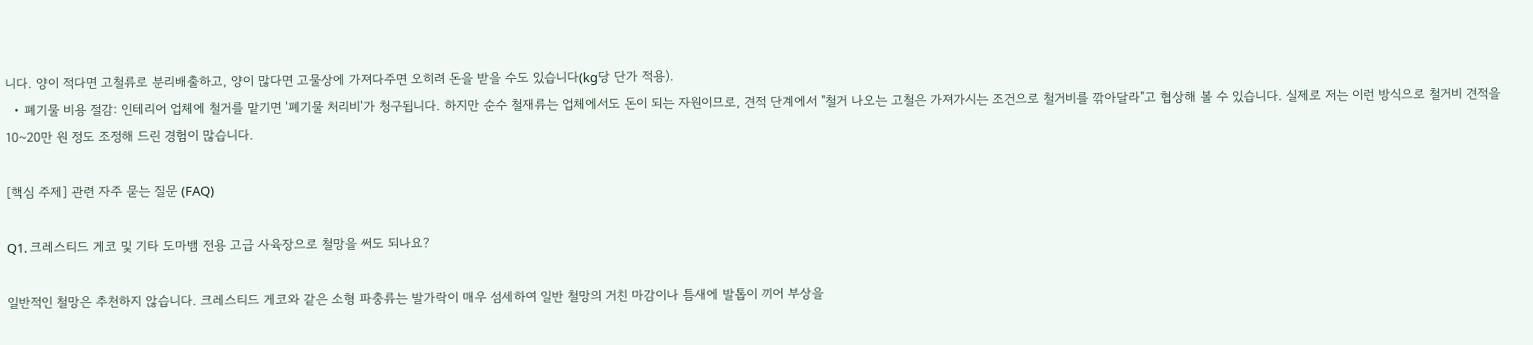니다. 양이 적다면 고철류로 분리배출하고, 양이 많다면 고물상에 가져다주면 오히려 돈을 받을 수도 있습니다(kg당 단가 적용).
  • 폐기물 비용 절감: 인테리어 업체에 철거를 맡기면 '폐기물 처리비'가 청구됩니다. 하지만 순수 철재류는 업체에서도 돈이 되는 자원이므로, 견적 단계에서 "철거 나오는 고철은 가져가시는 조건으로 철거비를 깎아달라"고 협상해 볼 수 있습니다. 실제로 저는 이런 방식으로 철거비 견적을 10~20만 원 정도 조정해 드린 경험이 많습니다.

[핵심 주제] 관련 자주 묻는 질문 (FAQ)

Q1. 크레스티드 게코 및 기타 도마뱀 전용 고급 사육장으로 철망을 써도 되나요?

일반적인 철망은 추천하지 않습니다. 크레스티드 게코와 같은 소형 파충류는 발가락이 매우 섬세하여 일반 철망의 거친 마감이나 틈새에 발톱이 끼어 부상을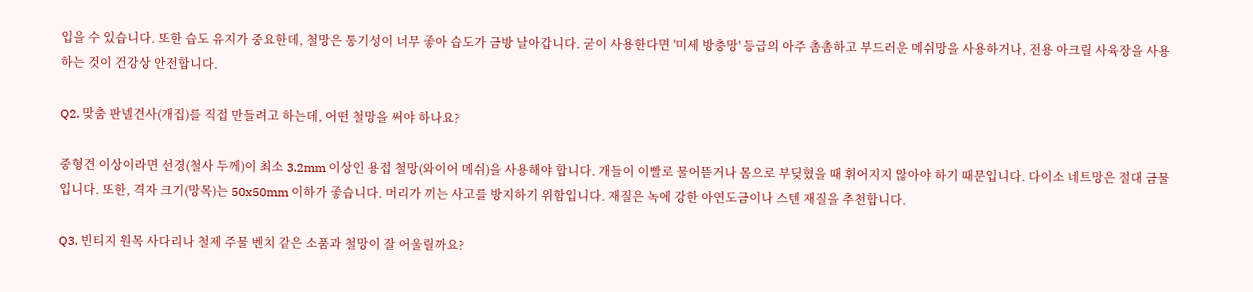입을 수 있습니다. 또한 습도 유지가 중요한데, 철망은 통기성이 너무 좋아 습도가 금방 날아갑니다. 굳이 사용한다면 '미세 방충망' 등급의 아주 촘촘하고 부드러운 메쉬망을 사용하거나, 전용 아크릴 사육장을 사용하는 것이 건강상 안전합니다.

Q2. 맞춤 판넬견사(개집)를 직접 만들려고 하는데, 어떤 철망을 써야 하나요?

중형견 이상이라면 선경(철사 두께)이 최소 3.2mm 이상인 용접 철망(와이어 메쉬)을 사용해야 합니다. 개들이 이빨로 물어뜯거나 몸으로 부딪혔을 때 휘어지지 않아야 하기 때문입니다. 다이소 네트망은 절대 금물입니다. 또한, 격자 크기(망목)는 50x50mm 이하가 좋습니다. 머리가 끼는 사고를 방지하기 위함입니다. 재질은 녹에 강한 아연도금이나 스텐 재질을 추천합니다.

Q3. 빈티지 원목 사다리나 철제 주물 벤치 같은 소품과 철망이 잘 어울릴까요?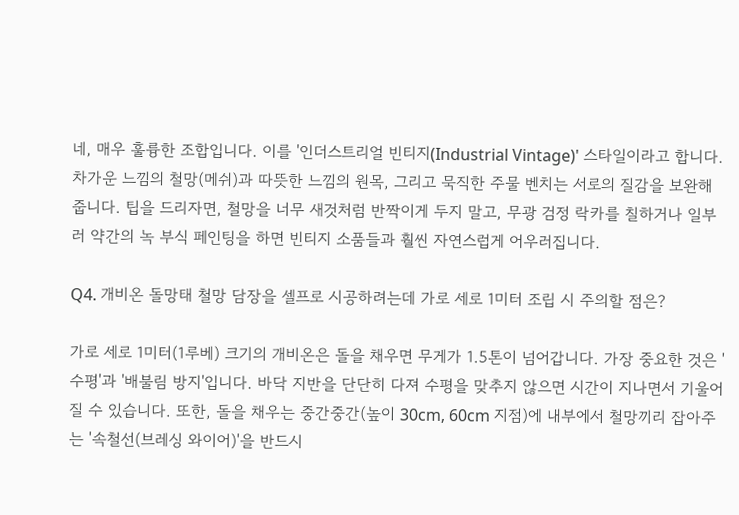네, 매우 훌륭한 조합입니다. 이를 '인더스트리얼 빈티지(Industrial Vintage)' 스타일이라고 합니다. 차가운 느낌의 철망(메쉬)과 따뜻한 느낌의 원목, 그리고 묵직한 주물 벤치는 서로의 질감을 보완해 줍니다. 팁을 드리자면, 철망을 너무 새것처럼 반짝이게 두지 말고, 무광 검정 락카를 칠하거나 일부러 약간의 녹 부식 페인팅을 하면 빈티지 소품들과 훨씬 자연스럽게 어우러집니다.

Q4. 개비온 돌망태 철망 담장을 셀프로 시공하려는데 가로 세로 1미터 조립 시 주의할 점은?

가로 세로 1미터(1루베) 크기의 개비온은 돌을 채우면 무게가 1.5톤이 넘어갑니다. 가장 중요한 것은 '수평'과 '배불림 방지'입니다. 바닥 지반을 단단히 다져 수평을 맞추지 않으면 시간이 지나면서 기울어질 수 있습니다. 또한, 돌을 채우는 중간중간(높이 30cm, 60cm 지점)에 내부에서 철망끼리 잡아주는 '속철선(브레싱 와이어)'을 반드시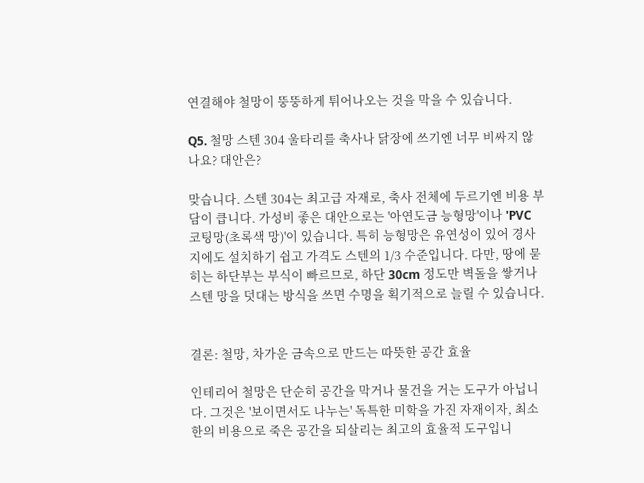연결해야 철망이 뚱뚱하게 튀어나오는 것을 막을 수 있습니다.

Q5. 철망 스텐 304 울타리를 축사나 닭장에 쓰기엔 너무 비싸지 않나요? 대안은?

맞습니다. 스텐 304는 최고급 자재로, 축사 전체에 두르기엔 비용 부담이 큽니다. 가성비 좋은 대안으로는 '아연도금 능형망'이나 'PVC 코팅망(초록색 망)'이 있습니다. 특히 능형망은 유연성이 있어 경사지에도 설치하기 쉽고 가격도 스텐의 1/3 수준입니다. 다만, 땅에 묻히는 하단부는 부식이 빠르므로, 하단 30cm 정도만 벽돌을 쌓거나 스텐 망을 덧대는 방식을 쓰면 수명을 획기적으로 늘릴 수 있습니다.


결론: 철망, 차가운 금속으로 만드는 따뜻한 공간 효율

인테리어 철망은 단순히 공간을 막거나 물건을 거는 도구가 아닙니다. 그것은 '보이면서도 나누는' 독특한 미학을 가진 자재이자, 최소한의 비용으로 죽은 공간을 되살리는 최고의 효율적 도구입니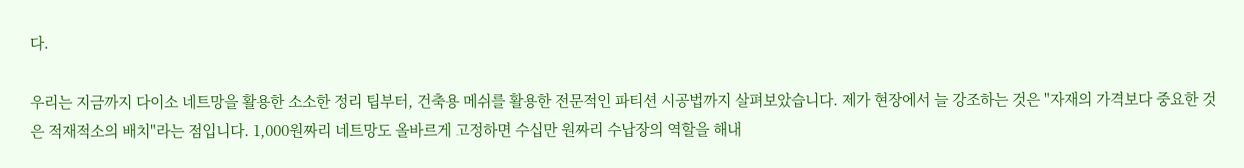다.

우리는 지금까지 다이소 네트망을 활용한 소소한 정리 팁부터, 건축용 메쉬를 활용한 전문적인 파티션 시공법까지 살펴보았습니다. 제가 현장에서 늘 강조하는 것은 "자재의 가격보다 중요한 것은 적재적소의 배치"라는 점입니다. 1,000원짜리 네트망도 올바르게 고정하면 수십만 원짜리 수납장의 역할을 해내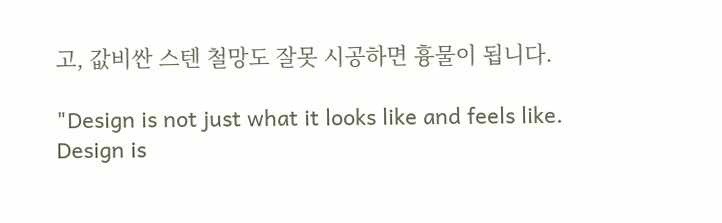고, 값비싼 스텐 철망도 잘못 시공하면 흉물이 됩니다.

"Design is not just what it looks like and feels like. Design is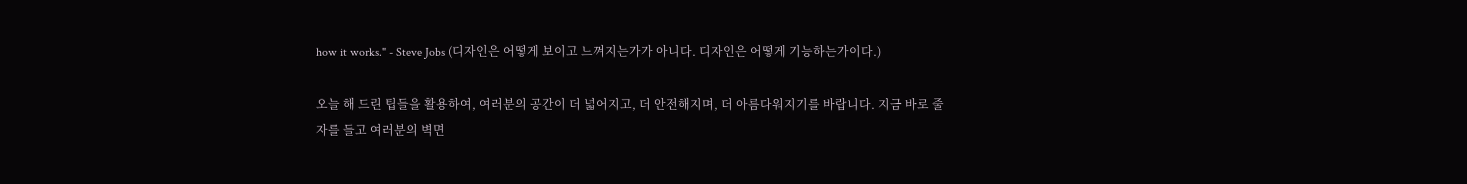how it works." - Steve Jobs (디자인은 어떻게 보이고 느껴지는가가 아니다. 디자인은 어떻게 기능하는가이다.)

오늘 해 드린 팁들을 활용하여, 여러분의 공간이 더 넓어지고, 더 안전해지며, 더 아름다워지기를 바랍니다. 지금 바로 줄자를 들고 여러분의 벽면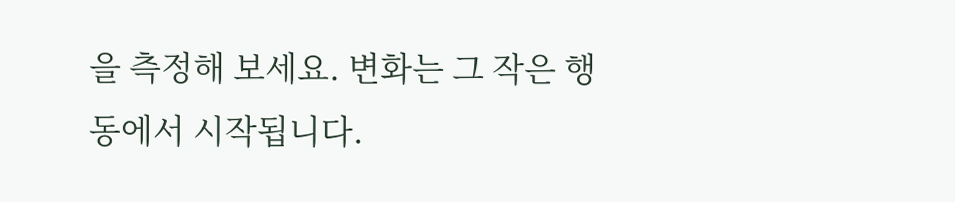을 측정해 보세요. 변화는 그 작은 행동에서 시작됩니다.